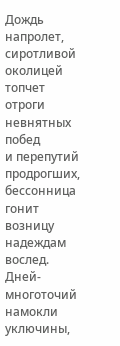Дождь напролет, сиротливой околицей
топчет отроги невнятных побед
и перепутий продрогших, бессонница
гонит возницу надеждам вослед.
Дней-многоточий намокли уключины,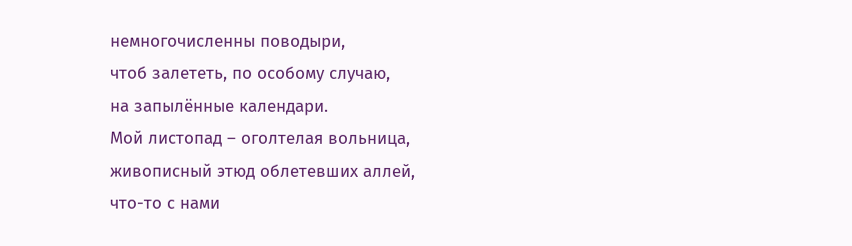немногочисленны поводыри,
чтоб залететь, по особому случаю,
на запылённые календари.
Мой листопад – оголтелая вольница,
живописный этюд облетевших аллей,
что-то с нами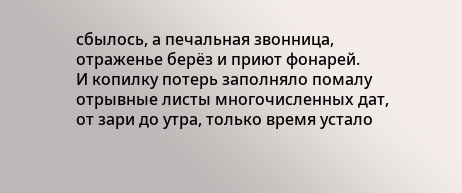сбылось, а печальная звонница,
отраженье берёз и приют фонарей.
И копилку потерь заполняло помалу
отрывные листы многочисленных дат,
от зари до утра, только время устало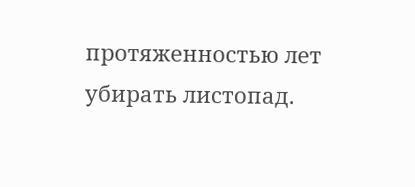протяженностью лет убирать листопад.